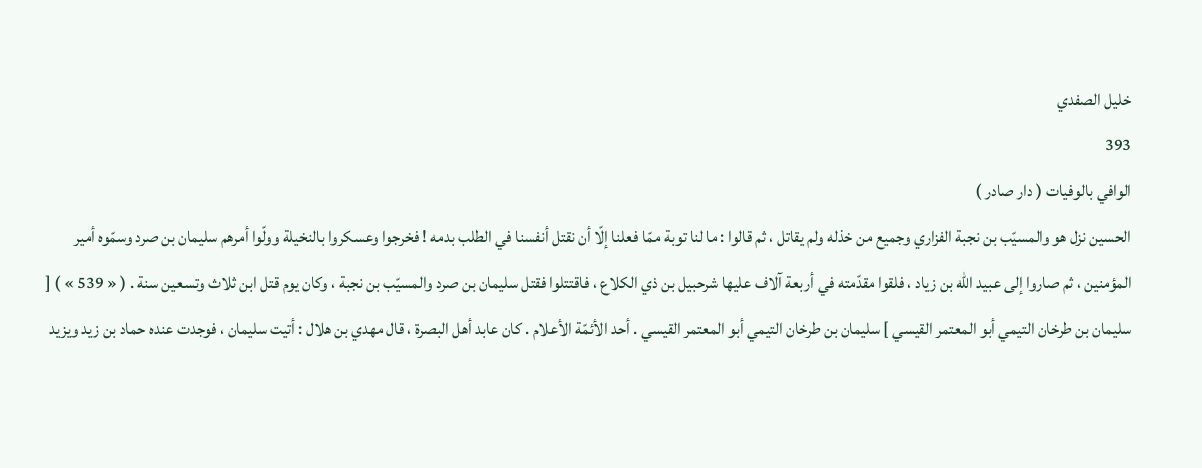خليل الصفدي
393
الوافي بالوفيات ( دار صادر )
الحسين نزل هو والمسيّب بن نجبة الفزاري وجميع من خذله ولم يقاتل ، ثم قالوا : ما لنا توبة ممّا فعلنا إلّا أن نقتل أنفسنا في الطلب بدمه ! فخرجوا وعسكروا بالنخيلة وولّوا أمرهم سليمان بن صرد وسمّوه أمير المؤمنين ، ثم صاروا إلى عبيد الله بن زياد ، فلقوا مقدّمته في أربعة آلاف عليها شرحبيل بن ذي الكلاع ، فاقتتلوا فقتل سليمان بن صرد والمسيّب بن نجبة ، وكان يوم قتل ابن ثلاث وتسعين سنة . ( « 539 » ) [ سليمان بن طرخان التيمي أبو المعتمر القيسي ] سليمان بن طرخان التيمي أبو المعتمر القيسي . أحد الأئمّة الأعلام . كان عابد أهل البصرة ، قال مهدي بن هلال : أتيت سليمان ، فوجدت عنده حماد بن زيد ويزيد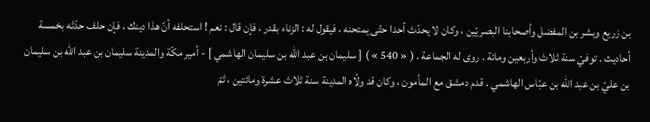بن زريع وبشر بن المفضل وأصحابنا البصريّين ، وكان لا يحدّث أحدا حتّى يمتحنه ، فيقول له : الزناء بقدر ، فإن قال : نعم ! استحلفه أنّ هذا دينك ، فإن حلف حدّثه بخمسة أحاديث . توفيّ سنة ثلاث وأربعين ومائة . روى له الجماعة . ( « 540 » ) [ سليمان بن عبد الله بن سليمان الهاشمي ] - أمير مكّة والمدينة سليمان بن عبد الله بن سليمان بن عليّ بن عبد الله بن عبّاس الهاشمي . قدم دمشق مع المأمون ، وكان قد ولّاه المدينة سنة ثلاث عشرة ومائتين ، ثمّ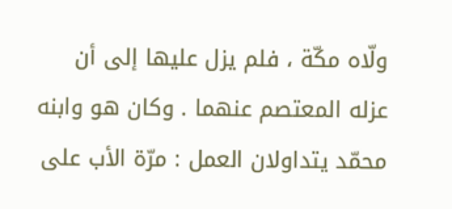ولّاه مكّة ، فلم يزل عليها إلى أن عزله المعتصم عنهما . وكان هو وابنه محمّد يتداولان العمل : مرّة الأب على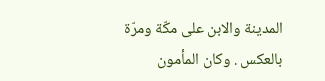المدينة والابن على مكّة ومرّة بالعكس . وكان المأمون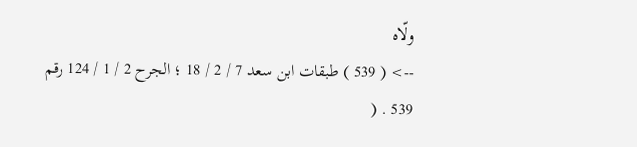ولّاه
--> ( 539 ) طبقات ابن سعد 7 / 2 / 18 ؛ الجرح 2 / 1 / 124 رقم 539 . (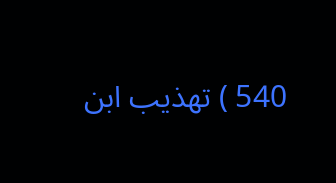540 ) تهذيب ابن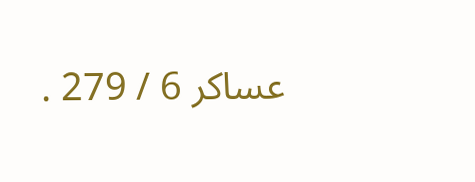عساكر 6 / 279 .